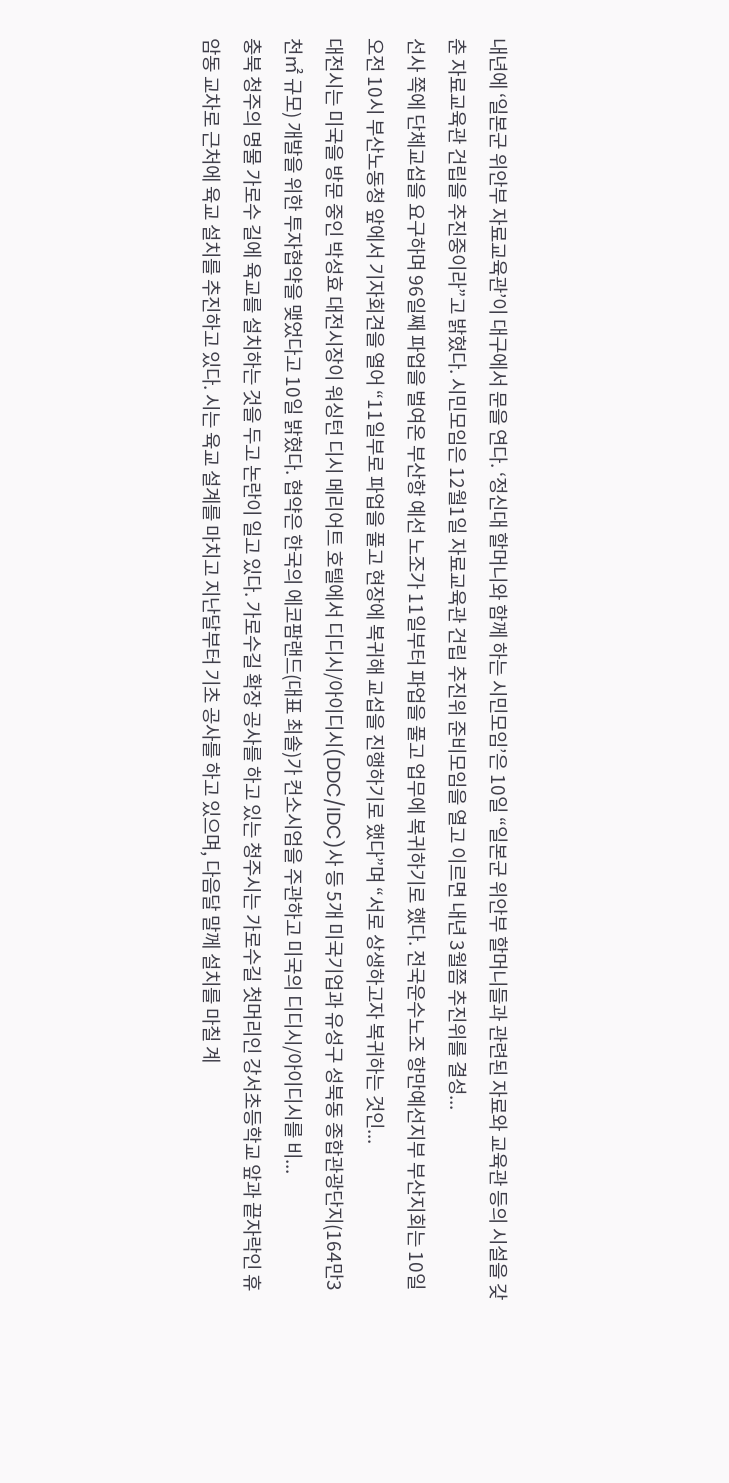내년에 ‘일본군 위안부 자료교육관’이 대구에서 문을 연다. ‘정신대 할머니와 함께 하는 시민모임’은 10일 “일본군 위안부 할머니들과 관련된 자료와 교육관 등의 시설을 갖춘 자료교육관 건립을 추진중이라”고 밝혔다. 시민모임은 12월1일 자료교육관 건립 추진위 준비모임을 열고 이르면 내년 3월쯤 추진위를 결성...
선사 쪽에 단체교섭을 요구하며 96일째 파업을 벌여온 부산항 예선 노조가 11일부터 파업을 풀고 업무에 복귀하기로 했다. 전국운수노조 항만예선지부 부산지회는 10일 오전 10시 부산노동청 앞에서 기자회견을 열어 “11일부로 파업을 풀고 현장에 복귀해 교섭을 진행하기로 했다”며 “서로 상생하고자 복귀하는 것인...
대전시는 미국을 방문 중인 박성효 대전시장이 워싱턴 디시 메리어트 호텔에서 디디시/아이디시(DDC/IDC)사 등 5개 미국기업과 유성구 성북동 종합관광단지(164만3천㎡ 규모) 개발을 위한 투자협약을 맺었다고 10일 밝혔다. 협약은 한국의 에코팜랜드(대표 최솔)가 컨소시엄을 주관하고 미국의 디디시/아이디시를 비...
충북 청주의 명물 가로수 길에 육교를 설치하는 것을 두고 논란이 일고 있다. 가로수길 확장 공사를 하고 있는 청주시는 가로수길 첫머리인 강서초등학교 앞과 끝자락인 휴암동 교차로 근처에 육교 설치를 추진하고 있다. 시는 육교 설계를 마치고 지난달부터 기초 공사를 하고 있으며, 다음달 말께 설치를 마칠 계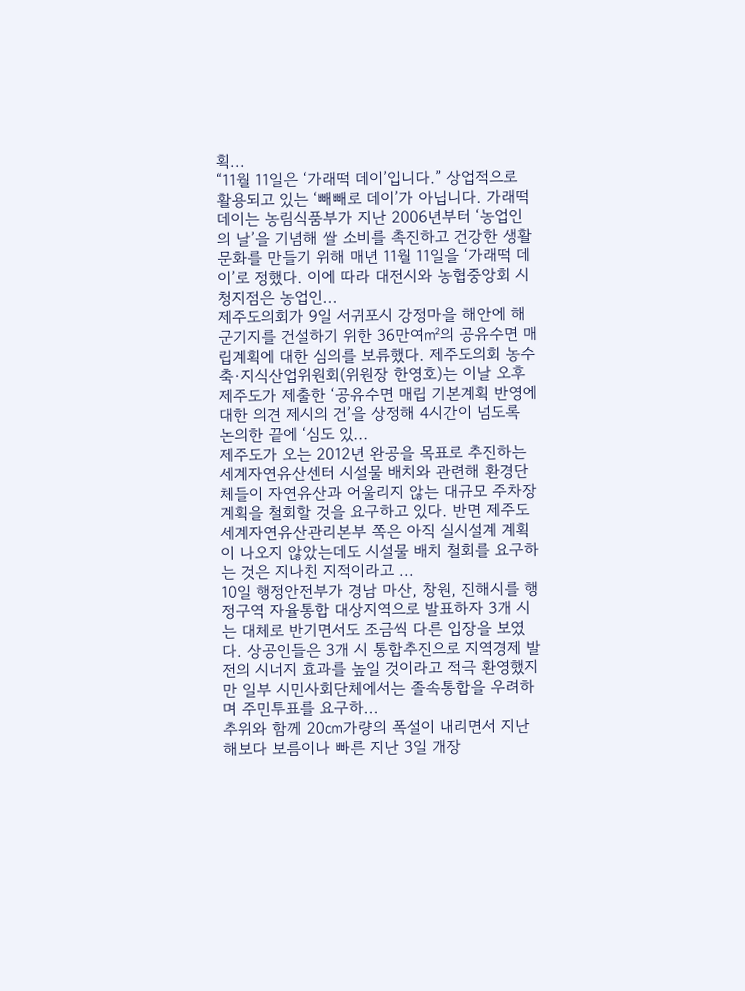획...
“11월 11일은 ‘가래떡 데이’입니다.” 상업적으로 활용되고 있는 ‘빼빼로 데이’가 아닙니다. 가래떡 데이는 농림식품부가 지난 2006년부터 ‘농업인의 날’을 기념해 쌀 소비를 촉진하고 건강한 생활문화를 만들기 위해 매년 11월 11일을 ‘가래떡 데이’로 정했다. 이에 따라 대전시와 농협중앙회 시청지점은 농업인...
제주도의회가 9일 서귀포시 강정마을 해안에 해군기지를 건설하기 위한 36만여㎡의 공유수면 매립계획에 대한 심의를 보류했다. 제주도의회 농수축·지식산업위원회(위원장 한영호)는 이날 오후 제주도가 제출한 ‘공유수면 매립 기본계획 반영에 대한 의견 제시의 건’을 상정해 4시간이 넘도록 논의한 끝에 ‘심도 있...
제주도가 오는 2012년 완공을 목표로 추진하는 세계자연유산센터 시설물 배치와 관련해 환경단체들이 자연유산과 어울리지 않는 대규모 주차장 계획을 철회할 것을 요구하고 있다. 반면 제주도 세계자연유산관리본부 쪽은 아직 실시설계 계획이 나오지 않았는데도 시설물 배치 철회를 요구하는 것은 지나친 지적이라고 ...
10일 행정안전부가 경남 마산, 창원, 진해시를 행정구역 자율통합 대상지역으로 발표하자 3개 시는 대체로 반기면서도 조금씩 다른 입장을 보였다. 상공인들은 3개 시 통합추진으로 지역경제 발전의 시너지 효과를 높일 것이라고 적극 환영했지만 일부 시민사회단체에서는 졸속통합을 우려하며 주민투표를 요구하...
추위와 함께 20㎝가량의 폭설이 내리면서 지난해보다 보름이나 빠른 지난 3일 개장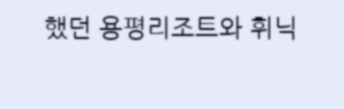했던 용평리조트와 휘닉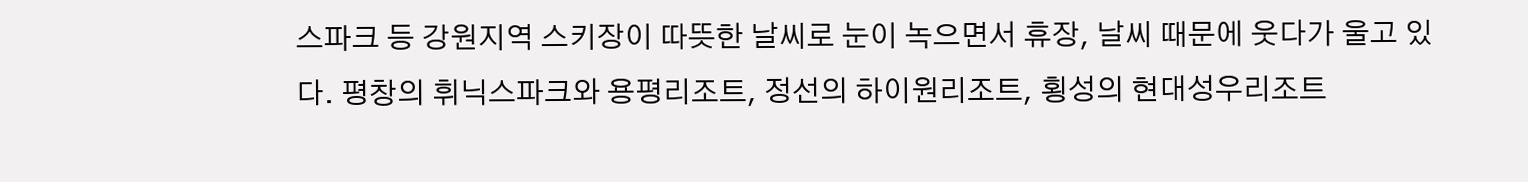스파크 등 강원지역 스키장이 따뜻한 날씨로 눈이 녹으면서 휴장, 날씨 때문에 웃다가 울고 있다. 평창의 휘닉스파크와 용평리조트, 정선의 하이원리조트, 횡성의 현대성우리조트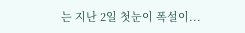는 지난 2일 첫눈이 폭설이...